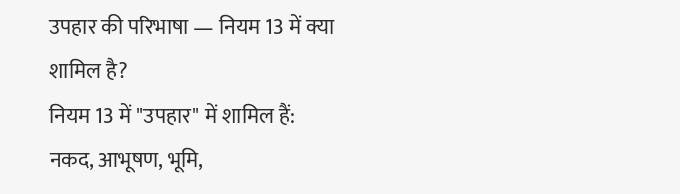उपहार की परिभाषा — नियम 13 में क्या शामिल है?
नियम 13 में "उपहार" में शामिल हैं: नकद, आभूषण, भूमि,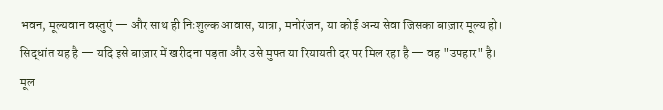भवन, मूल्यवान वस्तुएं — और साथ ही निःशुल्क आवास, यात्रा, मनोरंजन, या कोई अन्य सेवा जिसका बाज़ार मूल्य हो। सिद्धांत यह है — यदि इसे बाज़ार में खरीदना पड़ता और उसे मुफ्त या रियायती दर पर मिल रहा है — वह "उपहार" है।
मूल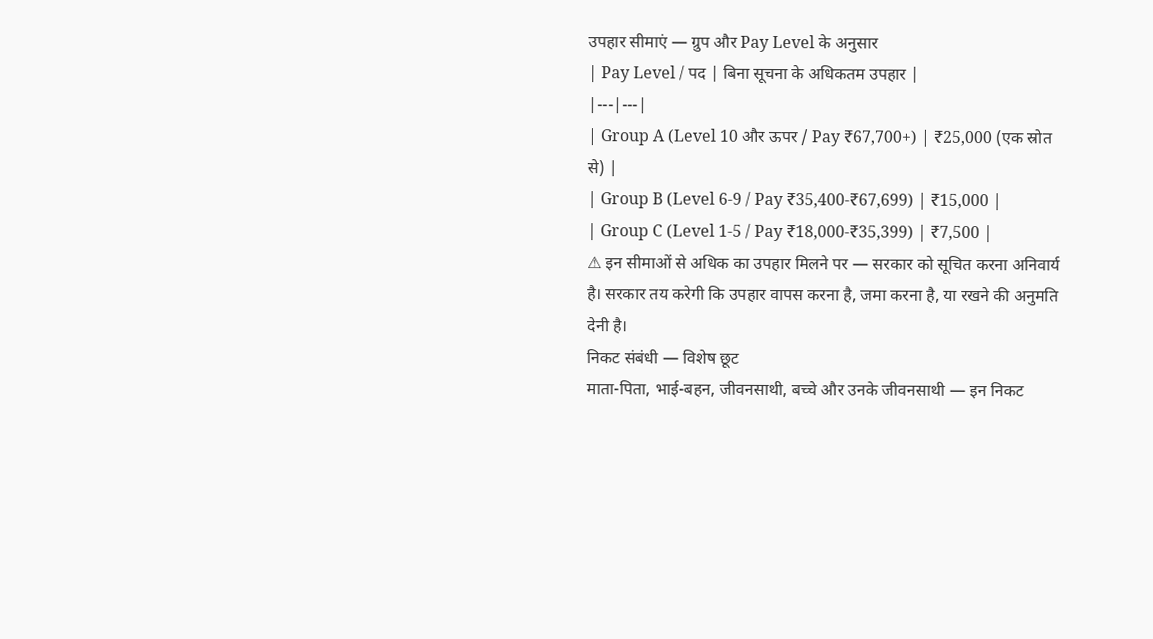उपहार सीमाएं — ग्रुप और Pay Level के अनुसार
| Pay Level / पद | बिना सूचना के अधिकतम उपहार |
|---|---|
| Group A (Level 10 और ऊपर / Pay ₹67,700+) | ₹25,000 (एक स्रोत से) |
| Group B (Level 6-9 / Pay ₹35,400-₹67,699) | ₹15,000 |
| Group C (Level 1-5 / Pay ₹18,000-₹35,399) | ₹7,500 |
⚠ इन सीमाओं से अधिक का उपहार मिलने पर — सरकार को सूचित करना अनिवार्य है। सरकार तय करेगी कि उपहार वापस करना है, जमा करना है, या रखने की अनुमति देनी है।
निकट संबंधी — विशेष छूट
माता-पिता, भाई-बहन, जीवनसाथी, बच्चे और उनके जीवनसाथी — इन निकट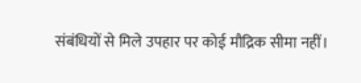संबंधियों से मिले उपहार पर कोई मौद्रिक सीमा नहीं।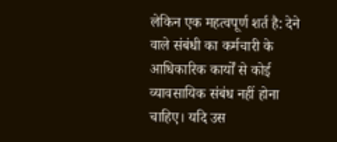लेकिन एक महत्वपूर्ण शर्त है: देने वाले संबंधी का कर्मचारी के आधिकारिक कार्यों से कोई व्यावसायिक संबंध नहीं होना चाहिए। यदि उस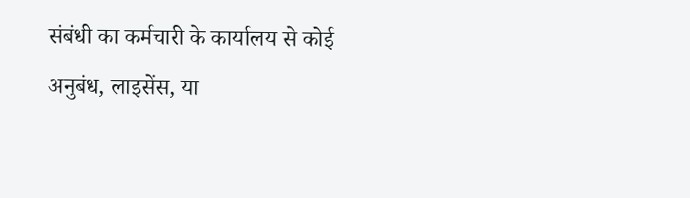संबंधी का कर्मचारी के कार्यालय से कोई अनुबंध, लाइसेंस, या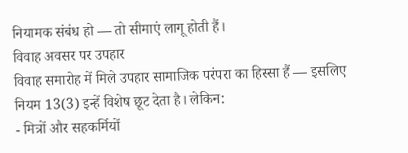नियामक संबंध हो — तो सीमाएं लागू होती हैं।
विवाह अवसर पर उपहार
विवाह समारोह में मिले उपहार सामाजिक परंपरा का हिस्सा हैं — इसलिए नियम 13(3) इन्हें विशेष छूट देता है। लेकिन:
- मित्रों और सहकर्मियों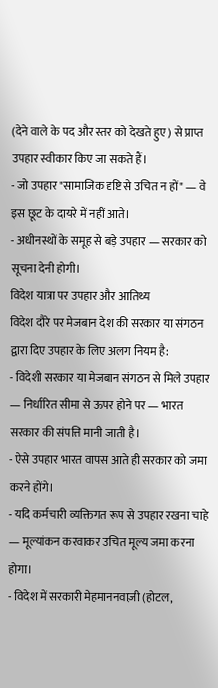(देने वाले के पद और स्तर को देखते हुए) से प्राप्त उपहार स्वीकार किए जा सकते हैं।
- जो उपहार "सामाजिक दृष्टि से उचित न हों" — वे इस छूट के दायरे में नहीं आते।
- अधीनस्थों के समूह से बड़े उपहार — सरकार को सूचना देनी होगी।
विदेश यात्रा पर उपहार और आतिथ्य
विदेश दौरे पर मेजबान देश की सरकार या संगठन द्वारा दिए उपहार के लिए अलग नियम है:
- विदेशी सरकार या मेजबान संगठन से मिले उपहार — निर्धारित सीमा से ऊपर होने पर — भारत सरकार की संपत्ति मानी जाती है।
- ऐसे उपहार भारत वापस आते ही सरकार को जमा करने होंगे।
- यदि कर्मचारी व्यक्तिगत रूप से उपहार रखना चाहे — मूल्यांकन करवाकर उचित मूल्य जमा करना होगा।
- विदेश में सरकारी मेहमाननवाज़ी (होटल,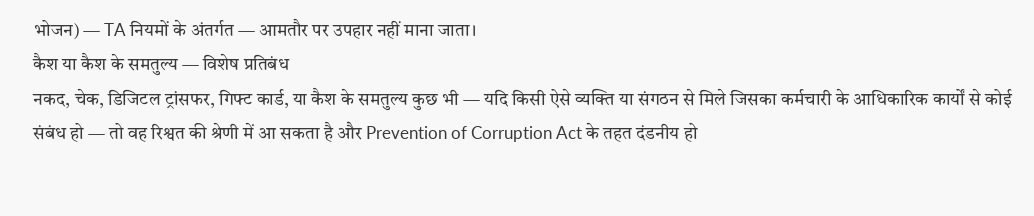भोजन) — TA नियमों के अंतर्गत — आमतौर पर उपहार नहीं माना जाता।
कैश या कैश के समतुल्य — विशेष प्रतिबंध
नकद, चेक, डिजिटल ट्रांसफर, गिफ्ट कार्ड, या कैश के समतुल्य कुछ भी — यदि किसी ऐसे व्यक्ति या संगठन से मिले जिसका कर्मचारी के आधिकारिक कार्यों से कोई संबंध हो — तो वह रिश्वत की श्रेणी में आ सकता है और Prevention of Corruption Act के तहत दंडनीय हो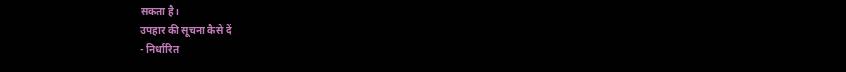सकता है।
उपहार की सूचना कैसे दें
- निर्धारित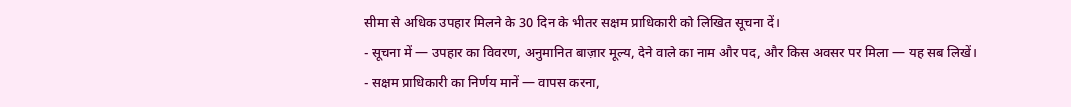सीमा से अधिक उपहार मिलने के 30 दिन के भीतर सक्षम प्राधिकारी को लिखित सूचना दें।
- सूचना में — उपहार का विवरण, अनुमानित बाज़ार मूल्य, देने वाले का नाम और पद, और किस अवसर पर मिला — यह सब लिखें।
- सक्षम प्राधिकारी का निर्णय मानें — वापस करना,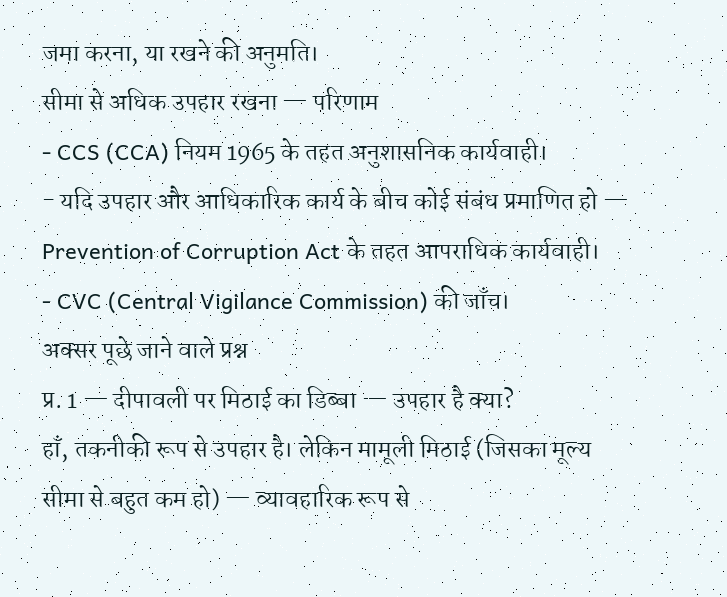जमा करना, या रखने की अनुमति।
सीमा से अधिक उपहार रखना — परिणाम
- CCS (CCA) नियम 1965 के तहत अनुशासनिक कार्यवाही।
- यदि उपहार और आधिकारिक कार्य के बीच कोई संबंध प्रमाणित हो — Prevention of Corruption Act के तहत आपराधिक कार्यवाही।
- CVC (Central Vigilance Commission) की जाँच।
अक्सर पूछे जाने वाले प्रश्न
प्र. 1 — दीपावली पर मिठाई का डिब्बा — उपहार है क्या?
हाँ, तकनीकी रूप से उपहार है। लेकिन मामूली मिठाई (जिसका मूल्य सीमा से बहुत कम हो) — व्यावहारिक रूप से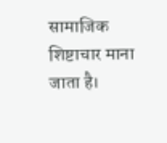सामाजिक शिष्टाचार माना जाता है।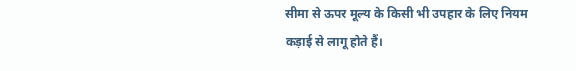सीमा से ऊपर मूल्य के किसी भी उपहार के लिए नियम कड़ाई से लागू होते हैं।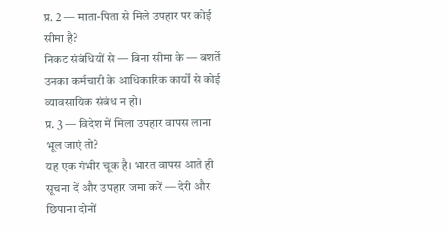प्र. 2 — माता-पिता से मिले उपहार पर कोई सीमा है?
निकट संबंधियों से — बिना सीमा के — बशर्ते उनका कर्मचारी के आधिकारिक कार्यों से कोई व्यावसायिक संबंध न हो।
प्र. 3 — विदेश में मिला उपहार वापस लाना भूल जाएं तो?
यह एक गंभीर चूक है। भारत वापस आते ही सूचना दें और उपहार जमा करें — देरी और छिपाना दोनों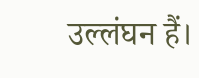उल्लंघन हैं।